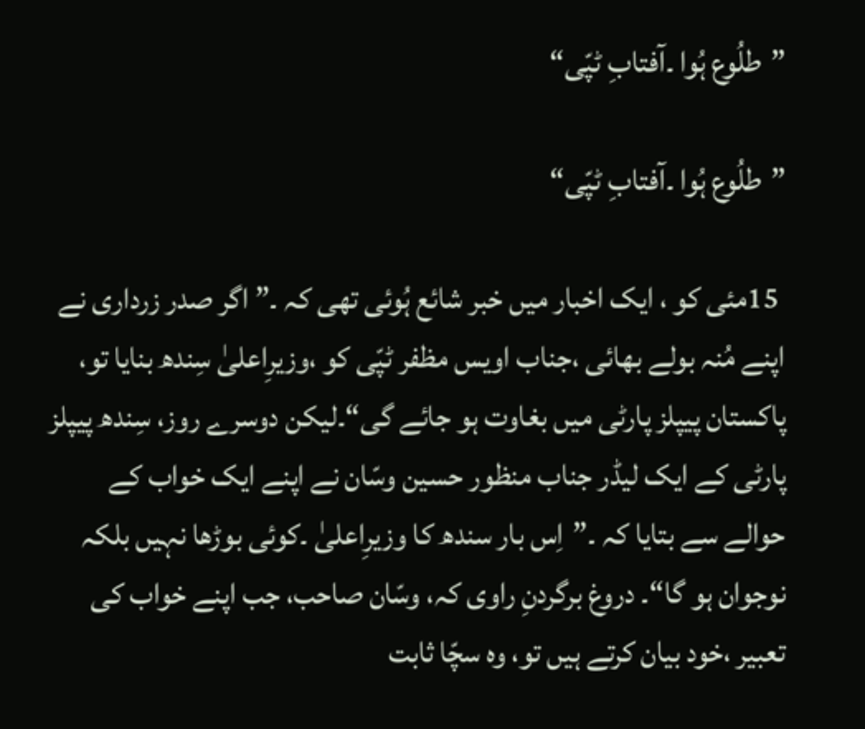”طلُوع ہُوا ۔آفتابِ ٹپّی“

”طلُوع ہُوا ۔آفتابِ ٹپّی“

 15مئی کو ، ایک اخبار میں خبر شائع ہُوئی تھی کہ ۔” اگر صدر زرداری نے اپنے مُنہ بولے بھائی ،جناب اویس مظفر ٹپّی کو ،وزیرِاعلیٰ سِندھ بنایا تو، پاکستان پیپلز پارٹی میں بغاوت ہو جائے گی“۔لیکن دوسرے روز، سِندھ پیپلز پارٹی کے ایک لیڈر جناب منظور حسین وسّان نے اپنے ایک خواب کے حوالے سے بتایا کہ ۔”اِس بار سندھ کا وزیرِاعلیٰ ۔کوئی بوڑھا نہیں بلکہ نوجوان ہو گا“۔ دروغ برگردنِ راوی کہ، وسّان صاحب، جب اپنے خواب کی تعبیر ،خود بیان کرتے ہیں تو، وہ سچّا ثابت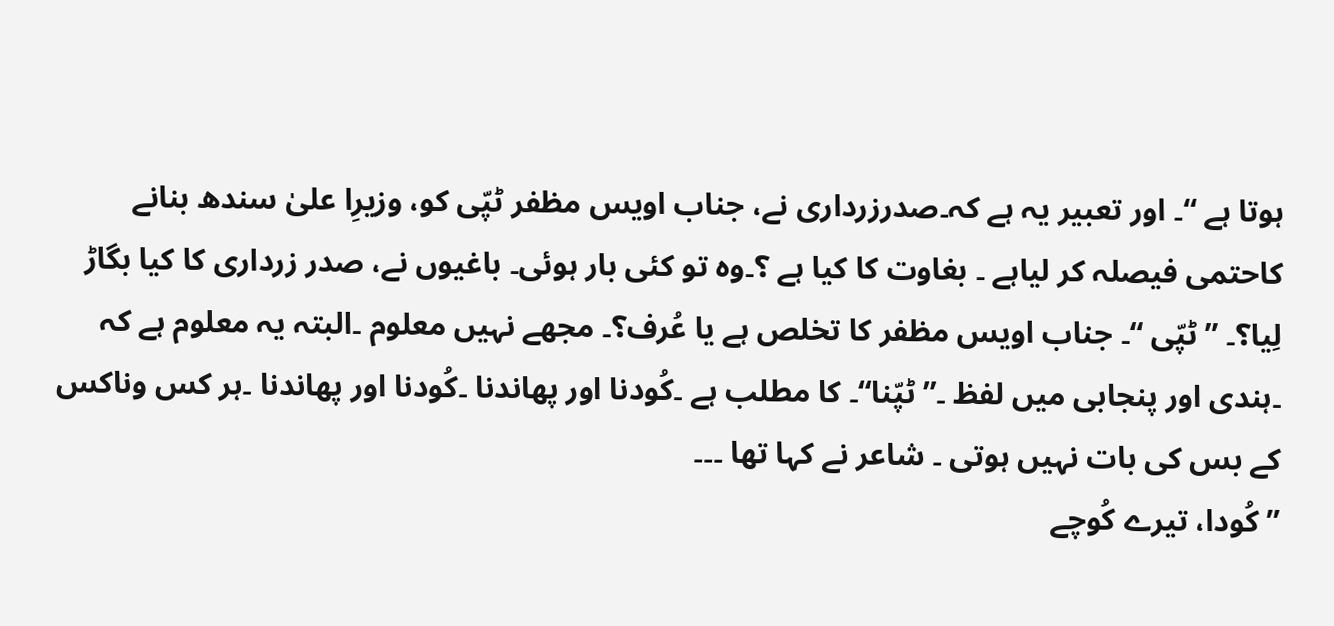ہوتا ہے “۔ اور تعبیر یہ ہے کہ۔صدرزرداری نے، جناب اویس مظفر ٹپّی کو، وزیرِا علیٰ سندھ بنانے کاحتمی فیصلہ کر لیاہے ۔ بغاوت کا کیا ہے ؟۔وہ تو کئی بار ہوئی۔ باغیوں نے، صدر زرداری کا کیا بگاڑ لِیا؟۔ ”ٹپّی “۔ جناب اویس مظفر کا تخلص ہے یا عُرف؟۔ مجھے نہیں معلوم ۔البتہ یہ معلوم ہے کہ ۔ہندی اور پنجابی میں لفظ ۔”ٹپّنا“۔ کا مطلب ہے ۔کُودنا اور پھاندنا ۔کُودنا اور پھاندنا ۔ہر کس وناکس کے بس کی بات نہیں ہوتی ۔ شاعر نے کہا تھا ۔۔۔
”کُودا، تیرے کُوچے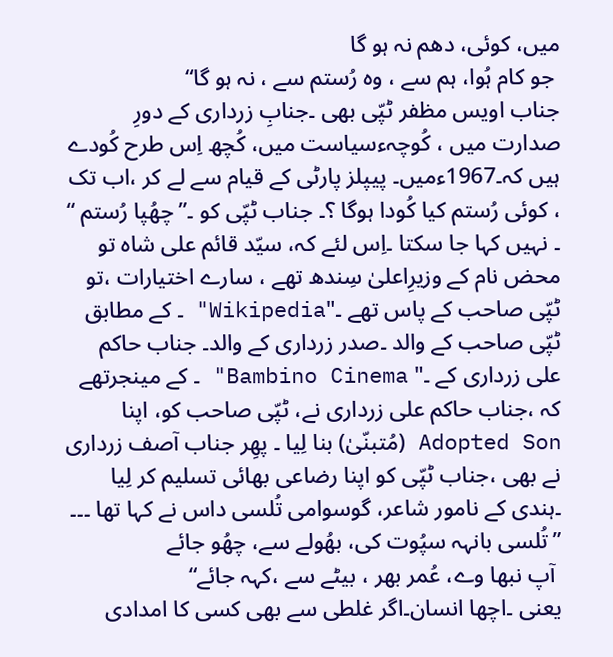میں، کوئی، دھم نہ ہو گا
 جو کام ہُوا، ہم سے ، وہ رُستم سے ، نہ ہو گا“
جناب اویس مظفر ٹپّی بھی ۔جنابِ زرداری کے دورِ صدارت میں ، کُوچہءسیاست میں، کُچھ اِس طرح کُودے ہیں کہ۔1967ءمیں۔ پیپلز پارٹی کے قیام سے لے کر ،اب تک ، کوئی رُستم کیا کُودا ہوگا ؟۔ جناب ٹپّی کو ۔” چھُپا رُستم “ ۔ نہیں کہا جا سکتا ۔اِس لئے کہ، سیّد قائم علی شاہ تو محض نام کے وزیرِاعلیٰ سِندھ تھے ، سارے اختیارات ،تو ٹپّی صاحب کے پاس تھے ۔"Wikipedia" ۔ کے مطابق ٹپّی صاحب کے والد ۔صدر زرداری کے والد۔ جناب حاکم علی زرداری کے ۔" Bambino Cinema" ۔ کے مینجرتھے کہ ،جناب حاکم علی زرداری نے، ٹپّی صاحب کو، اپنا Adopted Son (مُتبنّیٰ) بنا لِیا ۔ پھِر جناب آصف زرداری نے بھی ،جناب ٹپّی کو اپنا رضاعی بھائی تسلیم کر لِیا ۔ہندی کے نامور شاعر، گوسوامی تُلسی داس نے کہا تھا ۔۔۔
”تُلسی بانہہ سپُوت کی، بھُولے سے، چھُو جائے
 آپ نبھا وے، عُمر بھر ، بیٹے سے ،کہہ جائے“
یعنی ۔اچھا انسان۔اگر غلطی سے بھی کسی کا امدادی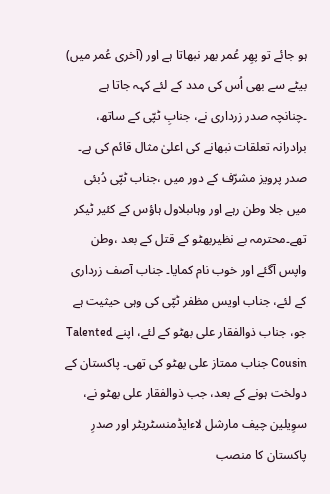ہو جائے تو پھِر عُمر بھر نبھاتا ہے اور (آخری عُمر میں) بیٹے سے بھی اُس کی مدد کے لئے کہہ جاتا ہے ۔چنانچہ صدر زرداری نے، جنابِ ٹپّی کے ساتھ، برادرانہ تعلقات نبھانے کی اعلیٰ مثال قائم کی ہے۔ صدر پرویز مشرّف کے دور میں ،جناب ٹپّی دُبئی میں جلا وطن رہے اور وہاںبلاول ہاؤس کے کئیر ٹیکر تھے۔محترمہ بے نظیربھٹو کے قتل کے بعد ،وطن واپس آگئے اور خوب نام کمایا۔ جناب آصف زرداری کے لئے، جناب اویس مظفر ٹپّی کی وہی حیثیت ہے جو، جناب ذوالفقار علی بھٹو کے لئے، اپنے Talented Cousin جناب ممتاز علی بھٹو کی تھی۔ پاکستان کے دولخت ہونے کے بعد، جب ذوالفقار علی بھٹو نے، سوِیلین چیف مارشل لاءایڈمنسٹریٹر اور صدرِ پاکستان کا منصب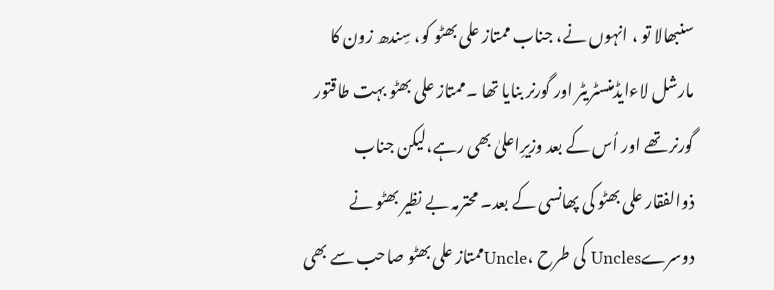سنبھالا تو ، انہوں نے، جناب ممتاز علی بھٹو کو، سِندھ زون کا مارشل لاءایڈمنسٹریٹر اور گورنر بنایا تھا ۔ممتاز علی بھٹو بہت طاقتور گورنر تھے اور اُس کے بعد وزیرِاعلیٰ بھی رہے،لیکن جناب ذوالفقار علی بھٹو کی پھانسی کے بعد۔ محترمہ بے نظیر بھٹو نے دوسرےUncles کی طرح ،Uncleممتاز علی بھٹو صاحب سے بھی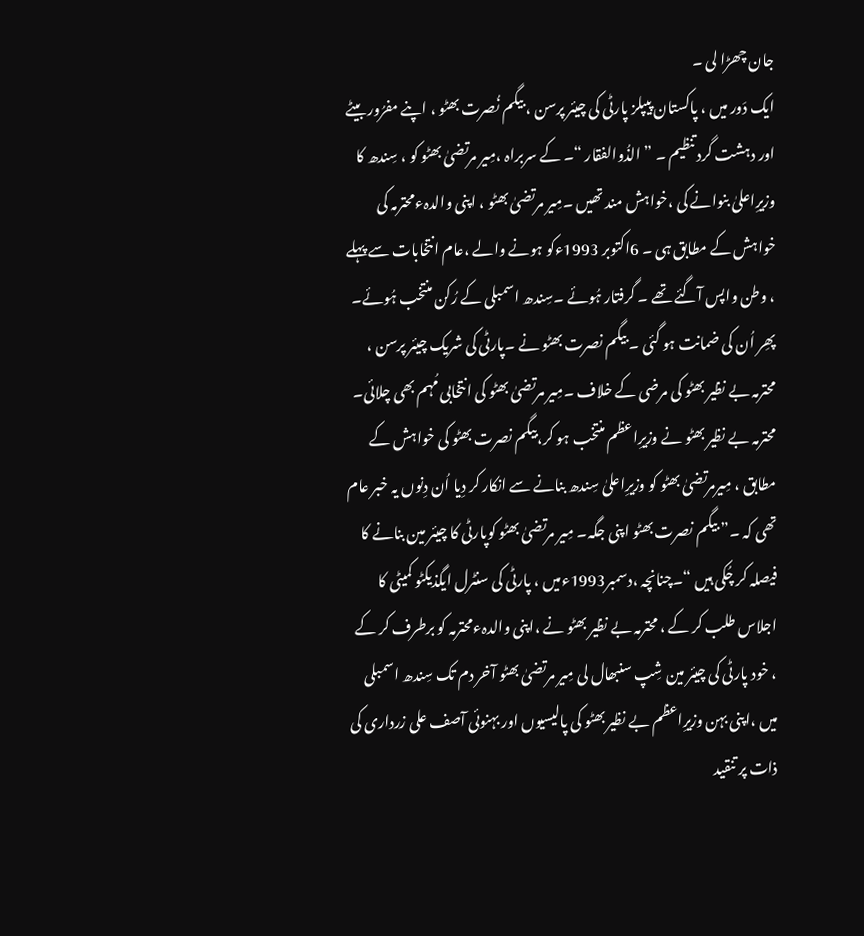جان چھڑا لی ۔
ایک دَور میں ، پاکستان پیپلز پارٹی کی چیئر پرسن ، بیگم نُصرت بھٹو ، اپنے مفرُور بیٹے اور دہشت گرد تنظیم ۔ ” الذُوالفقار “۔ کے سربراہ ،مِیر مرتضیٰ بھٹو کو ، سِندھ کا وزیرِاعلیٰ بنوانے کی ،خواہش مند تھیں ۔مِیر مرتضیٰ بھٹو ، اپنی والدہءمحترمہ کی خواہش کے مطابق ہی ۔ 6اکتوبر 1993ءکو ہونے والے ،عام انتخابات سے پہلے ، وطن واپس آگئے تھے ۔ گرفتار ہُوئے ۔سِندھ اسمبلی کے رُکن منتخب ہُوئے۔ پھِر اُن کی ضمانت ہو گئی ۔ بیگم نصرت بھٹو نے ۔پارٹی کی شریک چیئر پرسن ، محترمہ بے نظیر بھٹو کی مرضی کے خلاف ۔مِیر مرتضیٰ بھٹو کی انتخابی مُہم بھی چلائی۔ محترمہ بے نظیر بھٹو نے وزیرِاعظم منتخب ہو کر،بیگم نصرت بھٹو کی خواہش کے مطابق ، مِیرمرتضیٰ بھٹو کو وزیرِاعلیٰ سِندھ بنانے سے انکار کر دِیا اُن دِنوں یہ خبر عام تھی کہ ۔” بیگم نصرت بھٹو اپنی جگہ۔ مِیر مرتضیٰ بھٹو کوپارٹی کا چیئر مین بنانے کا فیصلہ کر چُکی ہیں “۔چنانچہ ،دسمبر1993ءمیں ، پارٹی کی سنٹرل ایگذیکٹو کمیٹی کا اجلاس طلب کر کے ، محترمہ بے نظیر بھٹو نے ،اپنی والدہءمحترمہ کو برطرف کر کے ، خود پارٹی کی چیئر مین شِپ سنبھال لی مِیر مرتضیٰ بھٹو آخر دم تک سِندھ اسمبلی میں ،اپنی بہن وزیرِاعظم بے نظیر بھٹو کی پالیسیوں اور بہنوئی آصف علی زرداری کی ذات پر تنقید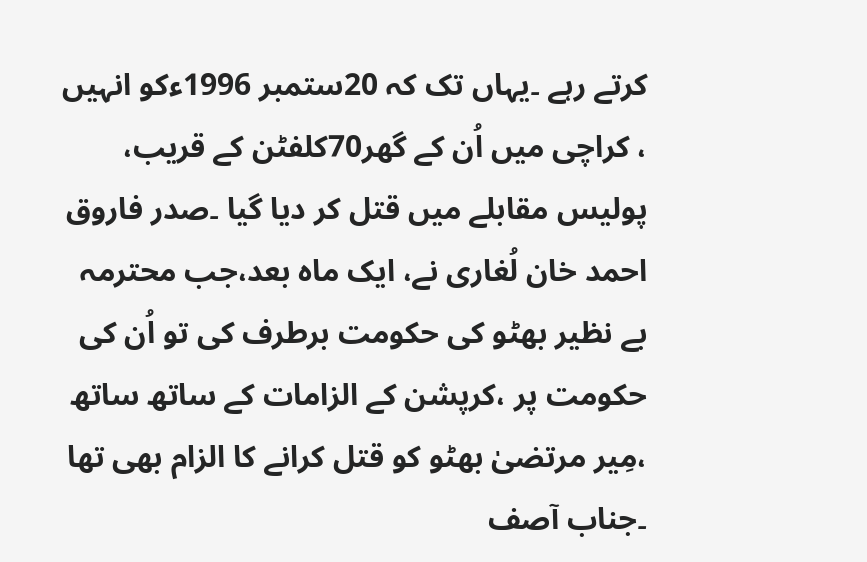کرتے رہے ۔یہاں تک کہ 20ستمبر 1996ءکو انہیں ، کراچی میں اُن کے گھر70کلفٹن کے قریب، پولیس مقابلے میں قتل کر دیا گیا ۔صدر فاروق احمد خان لُغاری نے، ایک ماہ بعد،جب محترمہ بے نظیر بھٹو کی حکومت برطرف کی تو اُن کی حکومت پر ،کرپشن کے الزامات کے ساتھ ساتھ ،مِیر مرتضیٰ بھٹو کو قتل کرانے کا الزام بھی تھا ۔جناب آصف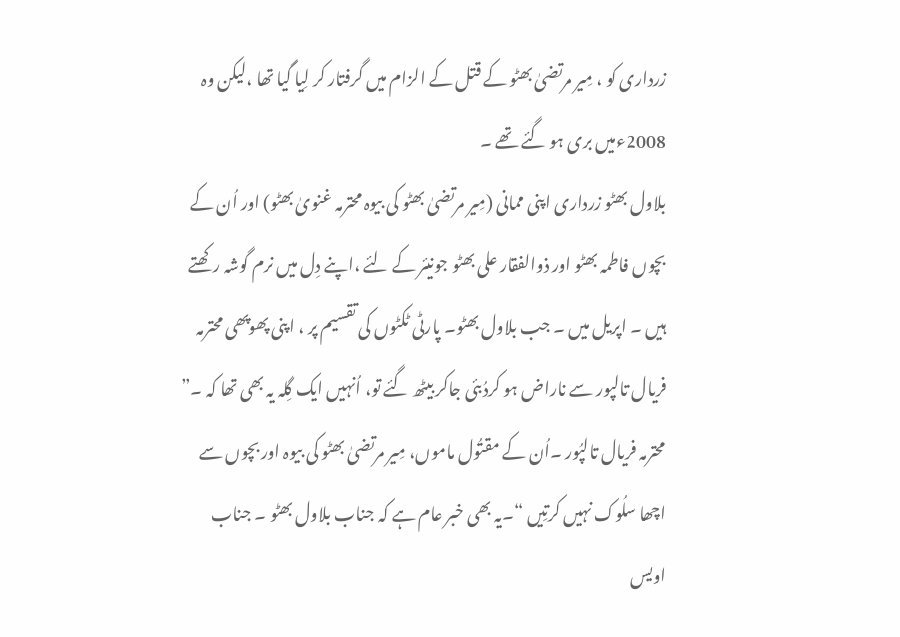زرداری کو ، مِیر مرتضیٰ بھٹو کے قتل کے الزام میں گرفتار کر لِیا گیا تھا ،لیکن وہ 2008ءمیں بری ہو گئے تھے ۔
بلاول بھٹو زرداری اپنی ممانی (مِیر مرتضیٰ بھٹو کی بیوہ محترمہ غنویٰ بھٹو) اور اُن کے بچوں فاطمہ بھٹو اور ذوالفقار علی بھٹو جونیئر کے لئے ،اپنے دِل میں نرم گوشہ رکھتے ہیں ۔ اپریل میں ۔ جب بلاول بھٹو۔ پارٹی ٹکٹوں کی تقسیم پر ، اپنی پھوپھی محترمہ فریال تالپور سے ناراض ہو کردُبئی جاکر بیٹھ گئے تو، اُنہیں ایک گِلہ یہ بھی تھا کہ ۔” محترمہ فریال تالپُور ۔اُن کے مقتُول ماموں، مِیر مرتضیٰ بھٹو کی بیوہ اور بچوں سے اچھا سلُوک نہیں کرتِیں “۔یہ بھی خبر عام ہے کہ جناب بلاول بھٹو ۔ جناب اویس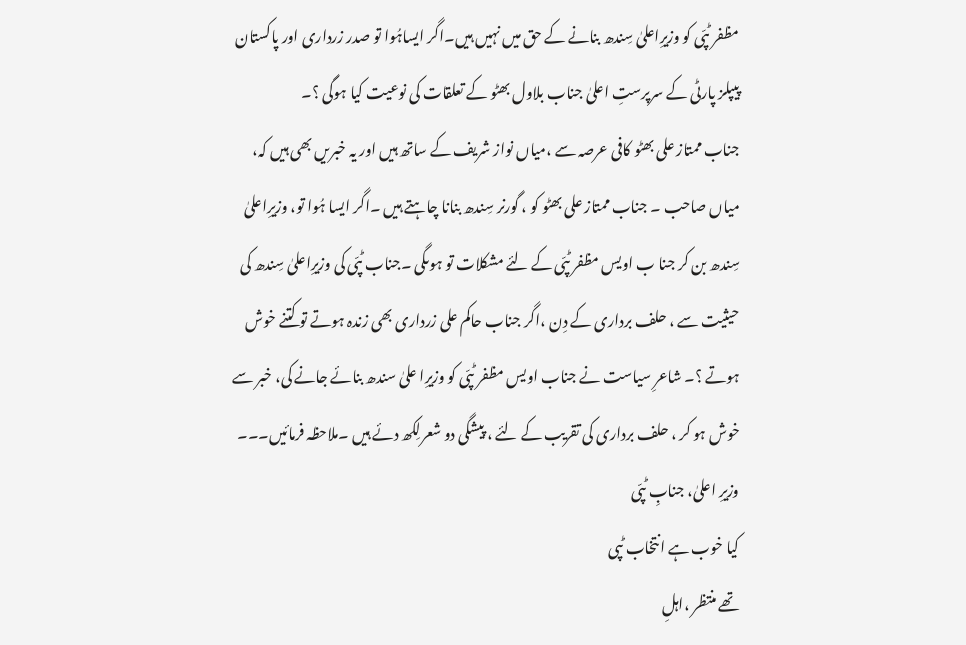مظفر ٹپّی کو وزیرِاعلیٰ سِندھ بنانے کے حق میں نہیں ہیں۔اگر ایساہُوا تو صدر زرداری اور پاکستان پیپلز پارٹی کے سرپرستِ اعلیٰ جناب بلاول بھٹو کے تعلقات کی نوعیت کیا ہوگی ؟۔
جناب ممتاز علی بھٹو کافی عرصہ سے ،میاں نواز شریف کے ساتھ ہیں اور یہ خبریں بھی ہیں کہ، میاں صاحب ۔ جناب ممتاز علی بھٹو کو ، گورنر سِندھ بنانا چاہتے ہیں ۔اگر ایسا ہُوا تو، وزیرِاعلیٰ سِندھ بن کر جنا ب اویس مظفر ٹپّی کے لئے مشکلات تو ہوںگی ۔جناب ٹپّی کی وزیرِاعلیٰ سِندھ کی حیثیت سے ، حلف برداری کے دِن ،اگر جناب حاکم علی زرداری بھی زندہ ہوتے تو کتنے خوش ہوتے ؟۔ شاعرِ سیاست نے جناب اویس مظفر ٹپّی کو وزیرِا علیٰ سندھ بنائے جانے کی، خبر سے خوش ہو کر ، حلف برداری کی تقریب کے لئے ، پیشگی دو شعرلِکھ دئے ہیں ۔ملاحظہ فرمائیں۔۔۔
وزیرِ اعلیٰ، جنابِ ٹپّی
کیا خوب ہے انتخاب ٹپی
تھے منتظر ،اہلِ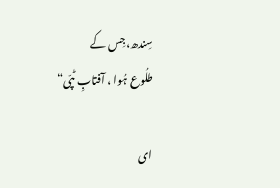سِندھ،جِس کے
طلُوع ہُوا ، آفتابِ ٹپّی“

ای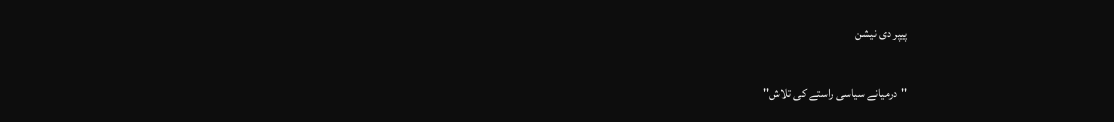پیپر دی نیشن

''درمیانے سیاسی راستے کی تلاش''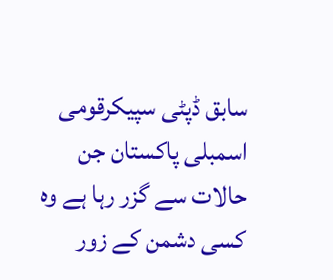سابق ڈپٹی سپیکرقومی اسمبلی پاکستان جن حالات سے گزر رہا ہے وہ کسی دشمن کے زور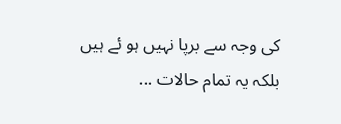کی وجہ سے برپا نہیں ہو ئے ہیں بلکہ یہ تمام حالات ...